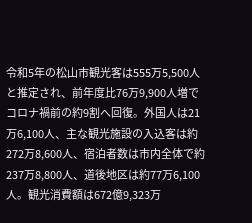令和5年の松山市観光客は555万5,500人と推定され、前年度比76万9,900人増でコロナ禍前の約9割へ回復。外国人は21万6,100人、主な観光施設の入込客は約272万8,600人、宿泊者数は市内全体で約237万8,800人、道後地区は約77万6,100人。観光消費額は672億9,323万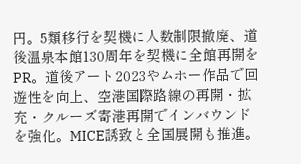円。5類移行を契機に人数制限撤廃、道後温泉本館130周年を契機に全館再開をPR。道後アート2023やムホー作品で回遊性を向上、空港国際路線の再開・拡充・クルーズ寄港再開でインバウンドを強化。MICE誘致と全国展開も推進。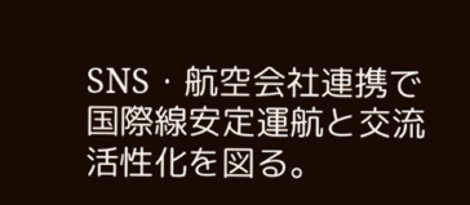SNS・航空会社連携で国際線安定運航と交流活性化を図る。